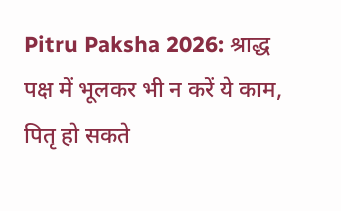Pitru Paksha 2026: श्राद्ध पक्ष में भूलकर भी न करें ये काम, पितृ हो सकते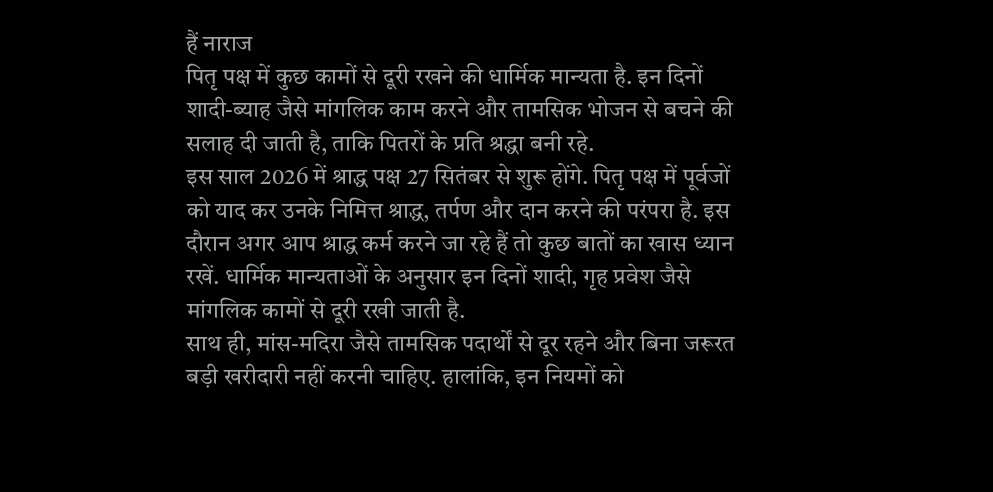हैं नाराज
पितृ पक्ष में कुछ कामों से दूरी रखने की धार्मिक मान्यता है. इन दिनों शादी-ब्याह जैसे मांगलिक काम करने और तामसिक भोजन से बचने की सलाह दी जाती है, ताकि पितरों के प्रति श्रद्धा बनी रहे.
इस साल 2026 में श्राद्ध पक्ष 27 सितंबर से शुरू होंगे. पितृ पक्ष में पूर्वजों को याद कर उनके निमित्त श्राद्ध, तर्पण और दान करने की परंपरा है. इस दौरान अगर आप श्राद्ध कर्म करने जा रहे हैं तो कुछ बातों का खास ध्यान रखें. धार्मिक मान्यताओं के अनुसार इन दिनों शादी, गृह प्रवेश जैसे मांगलिक कामों से दूरी रखी जाती है.
साथ ही, मांस-मदिरा जैसे तामसिक पदार्थों से दूर रहने और बिना जरूरत बड़ी खरीदारी नहीं करनी चाहिए. हालांकि, इन नियमों को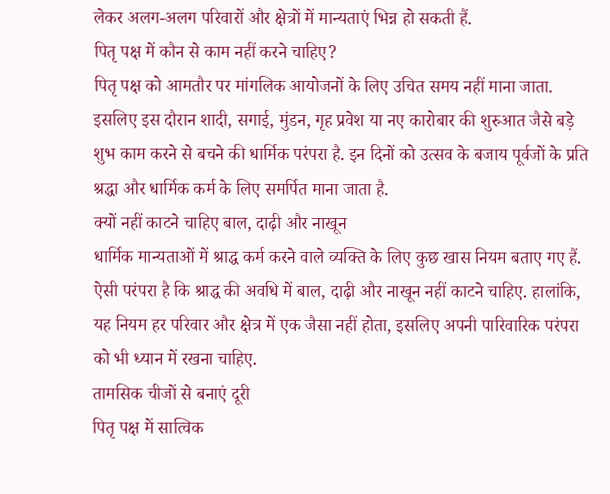लेकर अलग-अलग परिवारों और क्षेत्रों में मान्यताएं भिन्न हो सकती हैं.
पितृ पक्ष में कौन से काम नहीं करने चाहिए?
पितृ पक्ष को आमतौर पर मांगलिक आयोजनों के लिए उचित समय नहीं माना जाता. इसलिए इस दौरान शादी, सगाई, मुंडन, गृह प्रवेश या नए कारोबार की शुरुआत जैसे बड़े शुभ काम करने से बचने की धार्मिक परंपरा है. इन दिनों को उत्सव के बजाय पूर्वजों के प्रति श्रद्धा और धार्मिक कर्म के लिए समर्पित माना जाता है.
क्यों नहीं काटने चाहिए बाल, दाढ़ी और नाखून
धार्मिक मान्यताओं में श्राद्ध कर्म करने वाले व्यक्ति के लिए कुछ खास नियम बताए गए हैं. ऐसी परंपरा है कि श्राद्ध की अवधि में बाल, दाढ़ी और नाखून नहीं काटने चाहिए. हालांकि, यह नियम हर परिवार और क्षेत्र में एक जैसा नहीं होता, इसलिए अपनी पारिवारिक परंपरा को भी ध्यान में रखना चाहिए.
तामसिक चीजों से बनाएं दूरी
पितृ पक्ष में सात्विक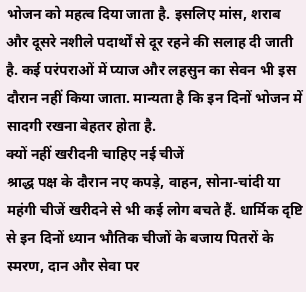भोजन को महत्व दिया जाता है. इसलिए मांस, शराब और दूसरे नशीले पदार्थों से दूर रहने की सलाह दी जाती है. कई परंपराओं में प्याज और लहसुन का सेवन भी इस दौरान नहीं किया जाता. मान्यता है कि इन दिनों भोजन में सादगी रखना बेहतर होता है.
क्यों नहीं खरीदनी चाहिए नई चीजें
श्राद्ध पक्ष के दौरान नए कपड़े, वाहन, सोना-चांदी या महंगी चीजें खरीदने से भी कई लोग बचते हैं. धार्मिक दृष्टि से इन दिनों ध्यान भौतिक चीजों के बजाय पितरों के स्मरण, दान और सेवा पर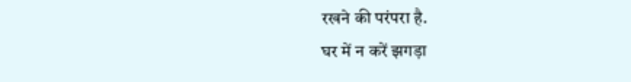रखने की परंपरा है.
घर में न करें झगड़ा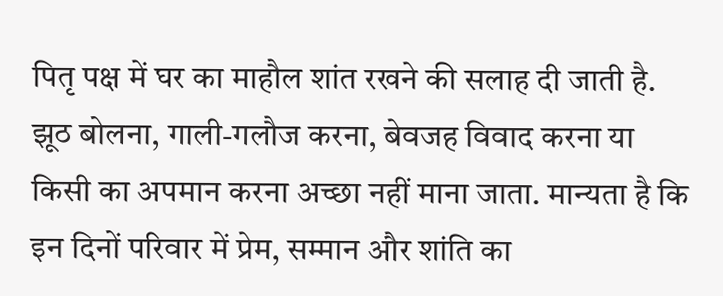पितृ पक्ष में घर का माहौल शांत रखने की सलाह दी जाती है. झूठ बोलना, गाली-गलौज करना, बेवजह विवाद करना या किसी का अपमान करना अच्छा नहीं माना जाता. मान्यता है कि इन दिनों परिवार में प्रेम, सम्मान और शांति का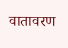वातावरण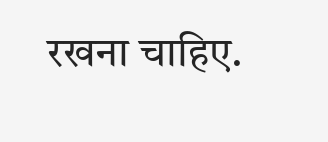रखना चाहिए.